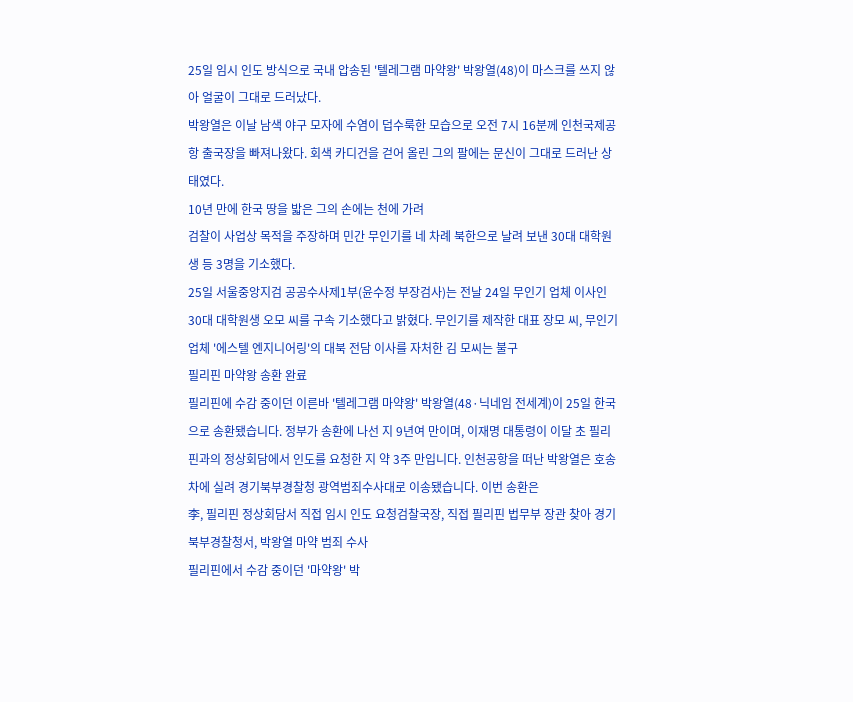25일 임시 인도 방식으로 국내 압송된 '텔레그램 마약왕' 박왕열(48)이 마스크를 쓰지 않아 얼굴이 그대로 드러났다.
박왕열은 이날 남색 야구 모자에 수염이 덥수룩한 모습으로 오전 7시 16분께 인천국제공항 출국장을 빠져나왔다. 회색 카디건을 걷어 올린 그의 팔에는 문신이 그대로 드러난 상태였다.
10년 만에 한국 땅을 밟은 그의 손에는 천에 가려
검찰이 사업상 목적을 주장하며 민간 무인기를 네 차례 북한으로 날려 보낸 30대 대학원생 등 3명을 기소했다.
25일 서울중앙지검 공공수사제1부(윤수정 부장검사)는 전날 24일 무인기 업체 이사인 30대 대학원생 오모 씨를 구속 기소했다고 밝혔다. 무인기를 제작한 대표 장모 씨, 무인기 업체 '에스텔 엔지니어링'의 대북 전담 이사를 자처한 김 모씨는 불구
필리핀 마약왕 송환 완료
필리핀에 수감 중이던 이른바 '텔레그램 마약왕' 박왕열(48·닉네임 전세계)이 25일 한국으로 송환됐습니다. 정부가 송환에 나선 지 9년여 만이며, 이재명 대통령이 이달 초 필리핀과의 정상회담에서 인도를 요청한 지 약 3주 만입니다. 인천공항을 떠난 박왕열은 호송차에 실려 경기북부경찰청 광역범죄수사대로 이송됐습니다. 이번 송환은
李, 필리핀 정상회담서 직접 임시 인도 요청검찰국장, 직접 필리핀 법무부 장관 찾아 경기북부경찰청서, 박왕열 마약 범죄 수사
필리핀에서 수감 중이던 '마약왕' 박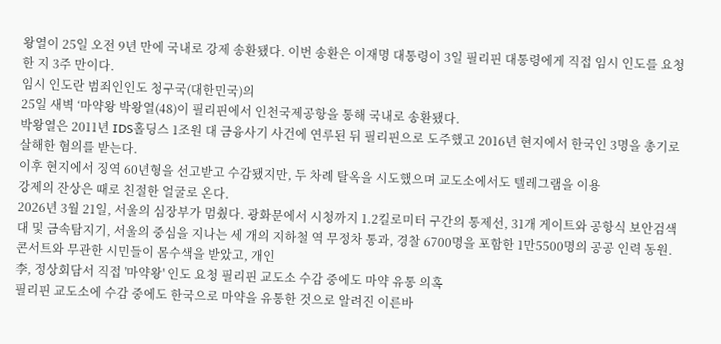왕열이 25일 오전 9년 만에 국내로 강제 송환됐다. 이번 송환은 이재명 대통령이 3일 필리핀 대통령에게 직접 임시 인도를 요청한 지 3주 만이다.
임시 인도란 범죄인인도 청구국(대한민국)의
25일 새벽 ‘마약왕 박왕열(48)이 필리핀에서 인천국제공항을 통해 국내로 송환됐다.
박왕열은 2011년 IDS홀딩스 1조원 대 금융사기 사건에 연루된 뒤 필리핀으로 도주했고 2016년 현지에서 한국인 3명을 총기로 살해한 혐의를 받는다.
이후 현지에서 징역 60년형을 선고받고 수감됐지만, 두 차례 탈옥을 시도했으며 교도소에서도 텔레그램을 이용
강제의 잔상은 때로 친절한 얼굴로 온다.
2026년 3월 21일, 서울의 심장부가 멈췄다. 광화문에서 시청까지 1.2킬로미터 구간의 통제선, 31개 게이트와 공항식 보안검색대 및 금속탐지기, 서울의 중심을 지나는 세 개의 지하철 역 무정차 통과, 경찰 6700명을 포함한 1만5500명의 공공 인력 동원. 콘서트와 무관한 시민들이 몸수색을 받았고, 개인
李, 정상회담서 직접 '마약왕' 인도 요청 필리핀 교도소 수감 중에도 마약 유통 의혹
필리핀 교도소에 수감 중에도 한국으로 마약을 유통한 것으로 알려진 이른바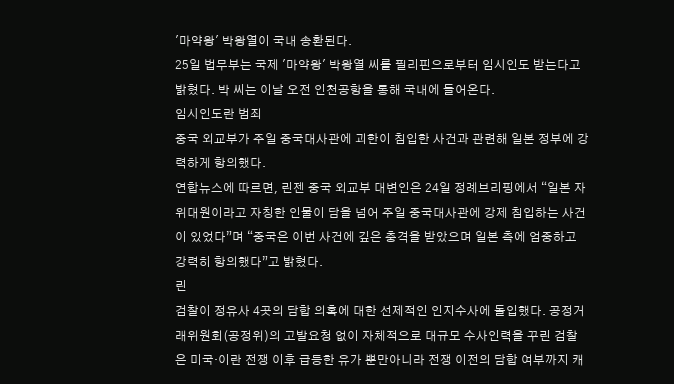'마약왕' 박왕열이 국내 송환된다.
25일 법무부는 국제 '마약왕' 박왕열 씨를 필리핀으로부터 임시인도 받는다고 밝혔다. 박 씨는 이날 오전 인천공항을 통해 국내에 들어온다.
임시인도란 범죄
중국 외교부가 주일 중국대사관에 괴한이 침입한 사건과 관련해 일본 정부에 강력하게 항의했다.
연합뉴스에 따르면, 린젠 중국 외교부 대변인은 24일 정례브리핑에서 “일본 자위대원이라고 자칭한 인물이 담을 넘어 주일 중국대사관에 강제 침입하는 사건이 있었다”며 “중국은 이번 사건에 깊은 충격을 받았으며 일본 측에 엄중하고 강력히 항의했다”고 밝혔다.
린
검찰이 정유사 4곳의 담합 의혹에 대한 선제적인 인지수사에 돌입했다. 공정거래위원회(공정위)의 고발요청 없이 자체적으로 대규모 수사인력을 꾸린 검찰은 미국·이란 전쟁 이후 급등한 유가 뿐만아니라 전쟁 이전의 담합 여부까지 캐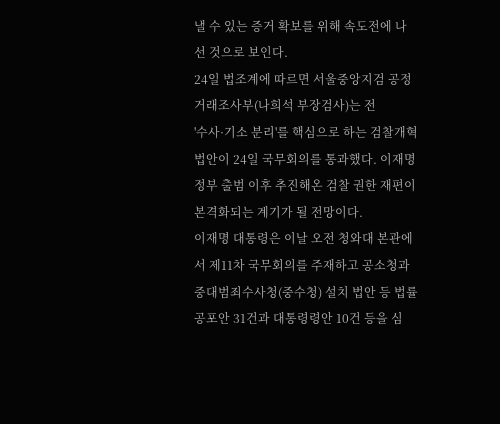낼 수 있는 증거 확보를 위해 속도전에 나선 것으로 보인다.
24일 법조계에 따르면 서울중앙지검 공정거래조사부(나희석 부장검사)는 전
'수사·기소 분리'를 핵심으로 하는 검찰개혁 법안이 24일 국무회의를 통과했다. 이재명 정부 출범 이후 추진해온 검찰 권한 재편이 본격화되는 계기가 될 전망이다.
이재명 대통령은 이날 오전 청와대 본관에서 제11차 국무회의를 주재하고 공소청과 중대범죄수사청(중수청) 설치 법안 등 법률공포안 31건과 대통령령안 10건 등을 심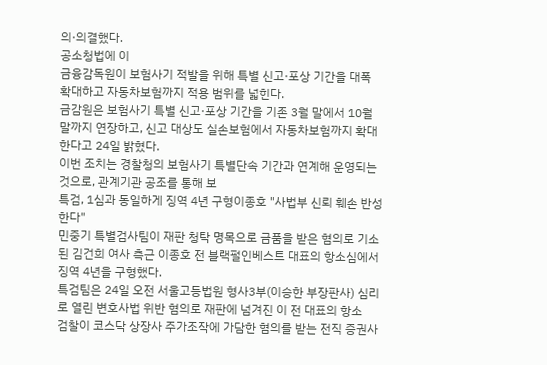의·의결했다.
공소청법에 이
금융감독원이 보험사기 적발을 위해 특별 신고·포상 기간을 대폭 확대하고 자동차보험까지 적용 범위를 넓힌다.
금감원은 보험사기 특별 신고·포상 기간을 기존 3월 말에서 10월 말까지 연장하고, 신고 대상도 실손보험에서 자동차보험까지 확대한다고 24일 밝혔다.
이번 조치는 경찰청의 보험사기 특별단속 기간과 연계해 운영되는 것으로, 관계기관 공조를 통해 보
특검, 1심과 동일하게 징역 4년 구형이종호 "사법부 신뢰 훼손 반성한다"
민중기 특별검사팀이 재판 청탁 명목으로 금품을 받은 혐의로 기소된 김건희 여사 측근 이종호 전 블랙펄인베스트 대표의 항소심에서 징역 4년을 구형했다.
특검팀은 24일 오전 서울고등법원 형사3부(이승한 부장판사) 심리로 열린 변호사법 위반 혐의로 재판에 넘겨진 이 전 대표의 항소
검찰이 코스닥 상장사 주가조작에 가담한 혐의를 받는 전직 증권사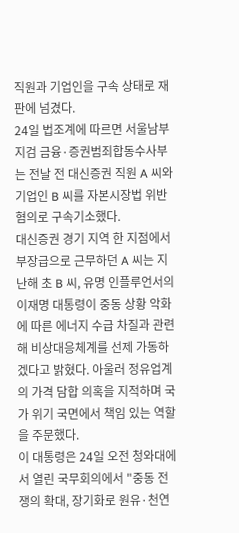직원과 기업인을 구속 상태로 재판에 넘겼다.
24일 법조계에 따르면 서울남부지검 금융·증권범죄합동수사부는 전날 전 대신증권 직원 A 씨와 기업인 B 씨를 자본시장법 위반 혐의로 구속기소했다.
대신증권 경기 지역 한 지점에서 부장급으로 근무하던 A 씨는 지난해 초 B 씨, 유명 인플루언서의
이재명 대통령이 중동 상황 악화에 따른 에너지 수급 차질과 관련해 비상대응체계를 선제 가동하겠다고 밝혔다. 아울러 정유업계의 가격 담합 의혹을 지적하며 국가 위기 국면에서 책임 있는 역할을 주문했다.
이 대통령은 24일 오전 청와대에서 열린 국무회의에서 "중동 전쟁의 확대, 장기화로 원유·천연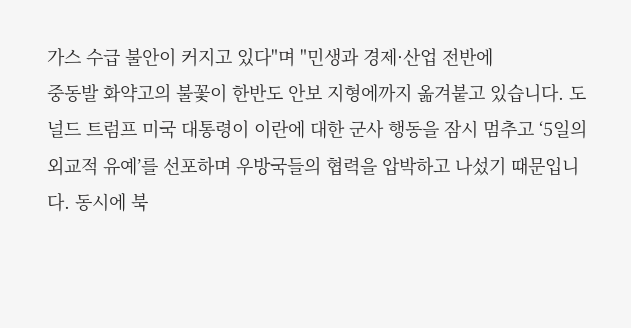가스 수급 불안이 커지고 있다"며 "민생과 경제·산업 전반에
중동발 화약고의 불꽃이 한반도 안보 지형에까지 옮겨붙고 있습니다. 도널드 트럼프 미국 대통령이 이란에 대한 군사 행동을 잠시 멈추고 ‘5일의 외교적 유예’를 선포하며 우방국들의 협력을 압박하고 나섰기 때문입니다. 동시에 북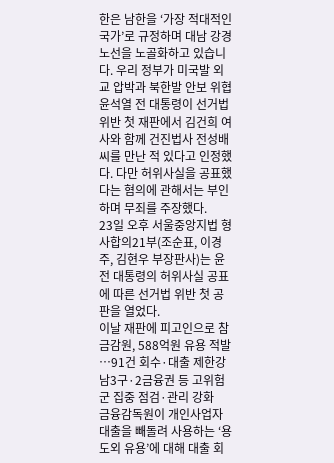한은 남한을 ‘가장 적대적인 국가’로 규정하며 대남 강경 노선을 노골화하고 있습니다. 우리 정부가 미국발 외교 압박과 북한발 안보 위협
윤석열 전 대통령이 선거법 위반 첫 재판에서 김건희 여사와 함께 건진법사 전성배 씨를 만난 적 있다고 인정했다. 다만 허위사실을 공표했다는 혐의에 관해서는 부인하며 무죄를 주장했다.
23일 오후 서울중앙지법 형사합의21부(조순표, 이경주, 김현우 부장판사)는 윤 전 대통령의 허위사실 공표에 따른 선거법 위반 첫 공판을 열었다.
이날 재판에 피고인으로 참
금감원, 588억원 유용 적발⋯91건 회수·대출 제한강남3구·2금융권 등 고위험군 집중 점검·관리 강화
금융감독원이 개인사업자 대출을 빼돌려 사용하는 ‘용도외 유용’에 대해 대출 회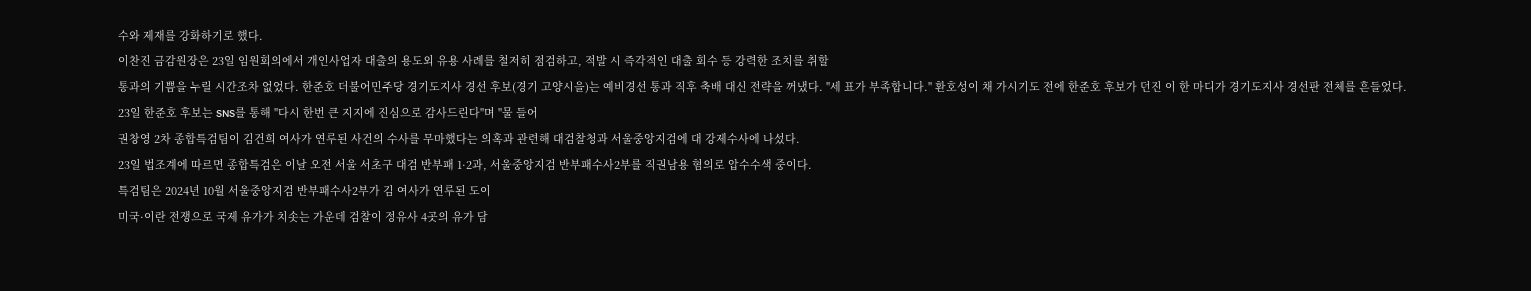수와 제재를 강화하기로 했다.
이찬진 금감원장은 23일 임원회의에서 개인사업자 대출의 용도외 유용 사례를 철저히 점검하고, 적발 시 즉각적인 대출 회수 등 강력한 조치를 취할
통과의 기쁨을 누릴 시간조차 없었다. 한준호 더불어민주당 경기도지사 경선 후보(경기 고양시을)는 예비경선 통과 직후 축배 대신 전략을 꺼냈다. "세 표가 부족합니다." 환호성이 채 가시기도 전에 한준호 후보가 던진 이 한 마디가 경기도지사 경선판 전체를 흔들었다.
23일 한준호 후보는 SNS를 통해 "다시 한번 큰 지지에 진심으로 감사드린다"며 "물 들어
권창영 2차 종합특검팀이 김건희 여사가 연루된 사건의 수사를 무마했다는 의혹과 관련해 대검찰청과 서울중앙지검에 대 강제수사에 나섰다.
23일 법조계에 따르면 종합특검은 이날 오전 서울 서초구 대검 반부패 1·2과, 서울중앙지검 반부패수사2부를 직권남용 혐의로 압수수색 중이다.
특검팀은 2024년 10월 서울중앙지검 반부패수사2부가 김 여사가 연루된 도이
미국·이란 전쟁으로 국제 유가가 치솟는 가운데 검찰이 정유사 4곳의 유가 담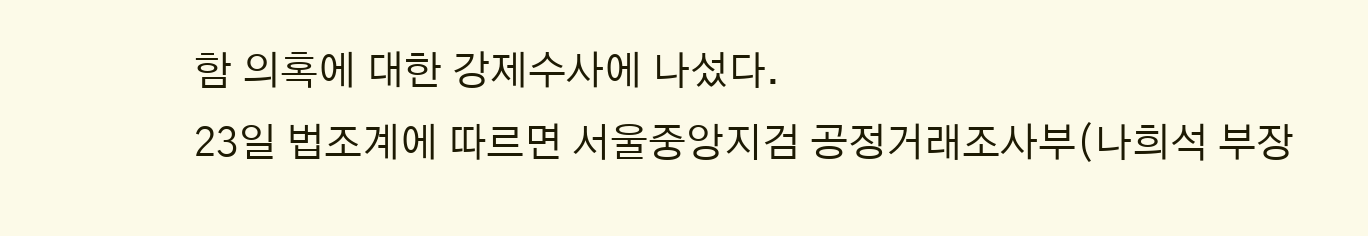함 의혹에 대한 강제수사에 나섰다.
23일 법조계에 따르면 서울중앙지검 공정거래조사부(나희석 부장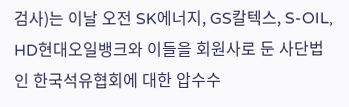검사)는 이날 오전 SK에너지, GS칼텍스, S-OIL, HD현대오일뱅크와 이들을 회원사로 둔 사단법인 한국석유협회에 대한 압수수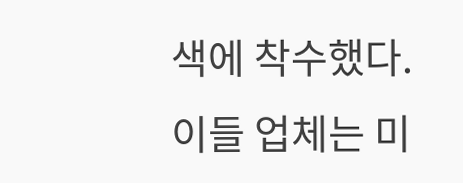색에 착수했다.
이들 업체는 미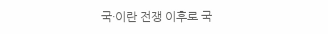국·이란 전쟁 이후로 국